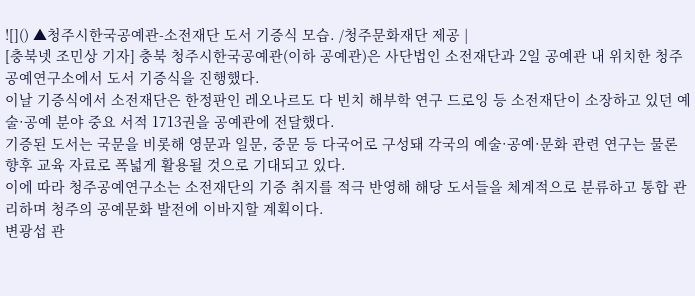![]() ▲청주시한국공예관-소전재단 도서 기증식 모습. /청주문화재단 제공 |
[충북넷 조민상 기자] 충북 청주시한국공예관(이하 공예관)은 사단법인 소전재단과 2일 공예관 내 위치한 청주공예연구소에서 도서 기증식을 진행했다.
이날 기증식에서 소전재단은 한정판인 레오나르도 다 빈치 해부학 연구 드로잉 등 소전재단이 소장하고 있던 예술·공예 분야 중요 서적 1713권을 공예관에 전달했다.
기증된 도서는 국문을 비롯해 영문과 일문, 중문 등 다국어로 구성돼 각국의 예술·공예·문화 관련 연구는 물론 향후 교육 자료로 폭넓게 활용될 것으로 기대되고 있다.
이에 따라 청주공예연구소는 소전재단의 기증 취지를 적극 반영해 해당 도서들을 체계적으로 분류하고 통합 관리하며 청주의 공예문화 발전에 이바지할 계획이다.
변광섭 관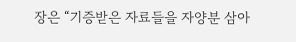장은 “기증받은 자료들을 자양분 삼아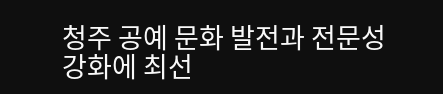청주 공예 문화 발전과 전문성 강화에 최선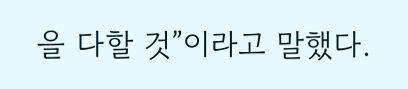을 다할 것”이라고 말했다.